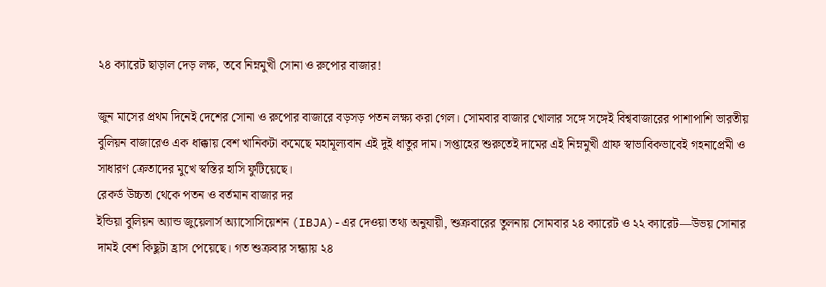২৪ ক্যারেট ছাড়াল দেড় লক্ষ, তবে নিম্নমুখী সোনা ও রুপোর বাজার!

জুন মাসের প্রথম দিনেই দেশের সোনা ও রুপোর বাজারে বড়সড় পতন লক্ষ্য করা গেল। সোমবার বাজার খোলার সঙ্গে সঙ্গেই বিশ্ববাজারের পাশাপাশি ভারতীয় বুলিয়ন বাজারেও এক ধাক্কায় বেশ খানিকটা কমেছে মহামূল্যবান এই দুই ধাতুর দাম। সপ্তাহের শুরুতেই দামের এই নিম্নমুখী গ্রাফ স্বাভাবিকভাবেই গহনাপ্রেমী ও সাধারণ ক্রেতাদের মুখে স্বস্তির হাসি ফুটিয়েছে।
রেকর্ড উচ্চতা থেকে পতন ও বর্তমান বাজার দর
ইন্ডিয়া বুলিয়ন অ্যান্ড জুয়েলার্স অ্যাসোসিয়েশন (IBJA)-এর দেওয়া তথ্য অনুযায়ী, শুক্রবারের তুলনায় সোমবার ২৪ ক্যারেট ও ২২ ক্যারেট—উভয় সোনার দামই বেশ কিছুটা হ্রাস পেয়েছে। গত শুক্রবার সন্ধ্যায় ২৪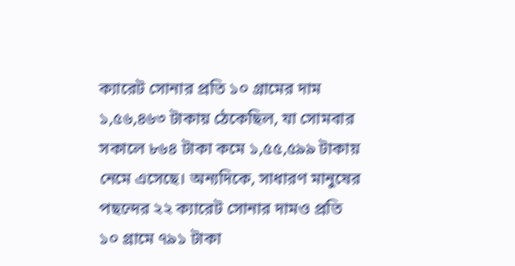ক্যারেট সোনার প্রতি ১০ গ্রামের দাম ১,৫৬,৪৬৩ টাকায় ঠেকেছিল, যা সোমবার সকালে ৮৬৪ টাকা কমে ১,৫৫,৫৯৯ টাকায় নেমে এসেছে। অন্যদিকে, সাধারণ মানুষের পছন্দের ২২ ক্যারেট সোনার দামও প্রতি ১০ গ্রামে ৭৯১ টাকা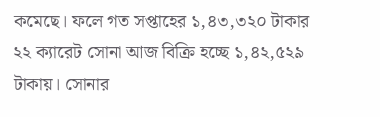কমেছে। ফলে গত সপ্তাহের ১,৪৩,৩২০ টাকার ২২ ক্যারেট সোনা আজ বিক্রি হচ্ছে ১,৪২,৫২৯ টাকায়। সোনার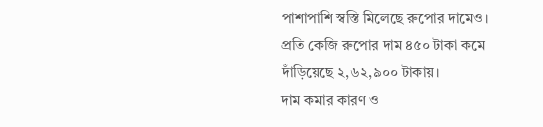পাশাপাশি স্বস্তি মিলেছে রুপোর দামেও। প্রতি কেজি রুপোর দাম ৪৫০ টাকা কমে দাঁড়িয়েছে ২,৬২,৯০০ টাকায়।
দাম কমার কারণ ও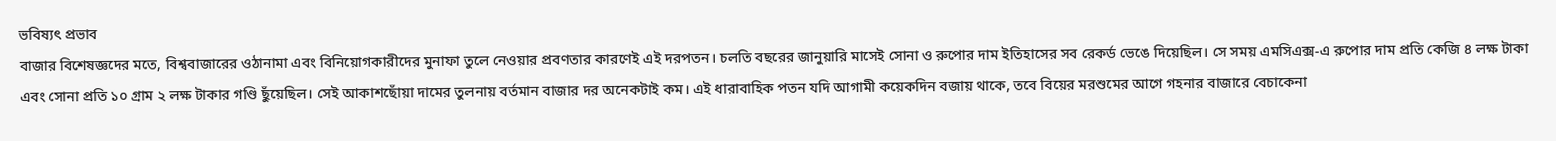ভবিষ্যৎ প্রভাব
বাজার বিশেষজ্ঞদের মতে, বিশ্ববাজারের ওঠানামা এবং বিনিয়োগকারীদের মুনাফা তুলে নেওয়ার প্রবণতার কারণেই এই দরপতন। চলতি বছরের জানুয়ারি মাসেই সোনা ও রুপোর দাম ইতিহাসের সব রেকর্ড ভেঙে দিয়েছিল। সে সময় এমসিএক্স-এ রুপোর দাম প্রতি কেজি ৪ লক্ষ টাকা এবং সোনা প্রতি ১০ গ্রাম ২ লক্ষ টাকার গণ্ডি ছুঁয়েছিল। সেই আকাশছোঁয়া দামের তুলনায় বর্তমান বাজার দর অনেকটাই কম। এই ধারাবাহিক পতন যদি আগামী কয়েকদিন বজায় থাকে, তবে বিয়ের মরশুমের আগে গহনার বাজারে বেচাকেনা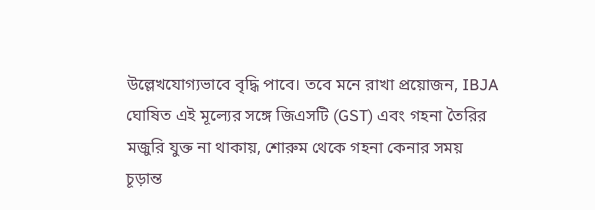উল্লেখযোগ্যভাবে বৃদ্ধি পাবে। তবে মনে রাখা প্রয়োজন, IBJA ঘোষিত এই মূল্যের সঙ্গে জিএসটি (GST) এবং গহনা তৈরির মজুরি যুক্ত না থাকায়, শোরুম থেকে গহনা কেনার সময় চূড়ান্ত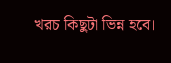খরচ কিছুটা ভিন্ন হবে।